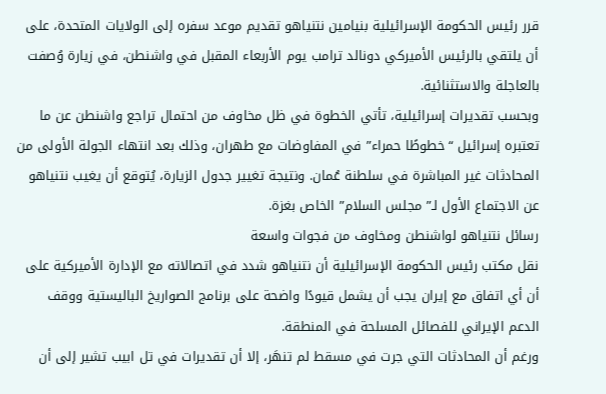قرر رئيس الحكومة الإسرائيلية بنيامين نتنياهو تقديم موعد سفره إلى الولايات المتحدة، على أن يلتقي بالرئيس الأميركي دونالد ترامب يوم الأربعاء المقبل في واشنطن، في زيارة وُصفت بالعاجلة والاستثنائية.
وبحسب تقديرات إسرائيلية، تأتي الخطوة في ظل مخاوف من احتمال تراجع واشنطن عن ما تعتبره إسرائيل “خطوطًا حمراء” في المفاوضات مع طهران، وذلك بعد انتهاء الجولة الأولى من المحادثات غير المباشرة في سلطنة عُمان. ونتيجة تغيير جدول الزيارة، يُتوقع أن يغيب نتنياهو عن الاجتماع الأول لـ”مجلس السلام” الخاص بغزة.
رسائل نتنياهو لواشنطن ومخاوف من فجوات واسعة
نقل مكتب رئيس الحكومة الإسرائيلية أن نتنياهو شدد في اتصالاته مع الإدارة الأميركية على أن أي اتفاق مع إيران يجب أن يشمل قيودًا واضحة على برنامج الصواريخ الباليستية ووقف الدعم الإيراني للفصائل المسلحة في المنطقة.
ورغم أن المحادثات التي جرت في مسقط لم تنهَر، إلا أن تقديرات في تل ابيب تشير إلى أن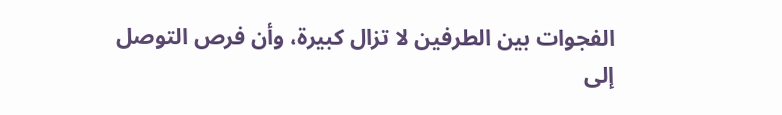الفجوات بين الطرفين لا تزال كبيرة، وأن فرص التوصل إلى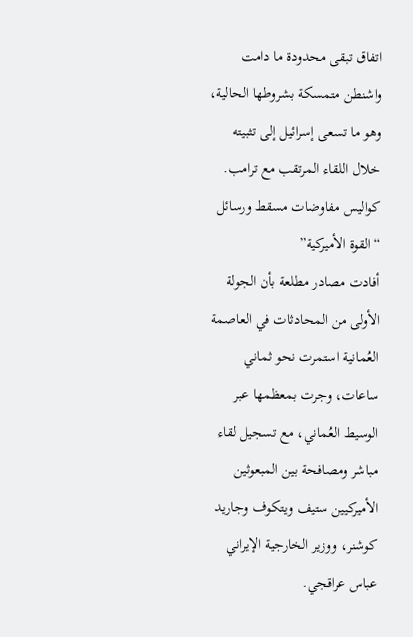اتفاق تبقى محدودة ما دامت واشنطن متمسكة بشروطها الحالية، وهو ما تسعى إسرائيل إلى تثبيته خلال اللقاء المرتقب مع ترامب.
كواليس مفاوضات مسقط ورسائل “القوة الأميركية”
أفادت مصادر مطلعة بأن الجولة الأولى من المحادثات في العاصمة العُمانية استمرت نحو ثماني ساعات، وجرت بمعظمها عبر الوسيط العُماني، مع تسجيل لقاء مباشر ومصافحة بين المبعوثين الأميركيين ستيف ويتكوف وجاريد كوشنر، ووزير الخارجية الإيراني عباس عراقجي.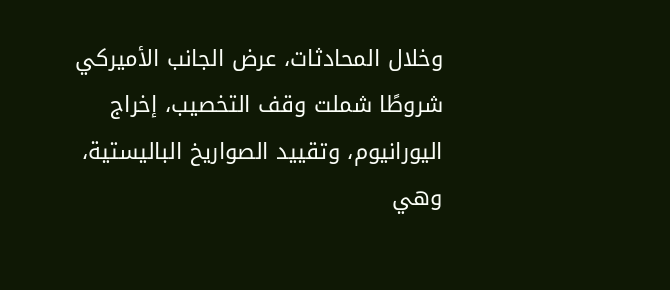وخلال المحادثات، عرض الجانب الأميركي شروطًا شملت وقف التخصيب، إخراج اليورانيوم، وتقييد الصواريخ الباليستية، وهي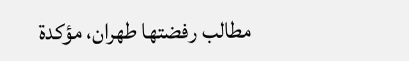مطالب رفضتها طهران، مؤكدة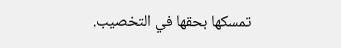تمسكها بحقها في التخصيب.